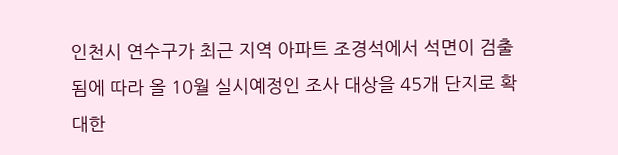인천시 연수구가 최근 지역 아파트 조경석에서 석면이 검출됨에 따라 올 10월 실시예정인 조사 대상을 45개 단지로 확대한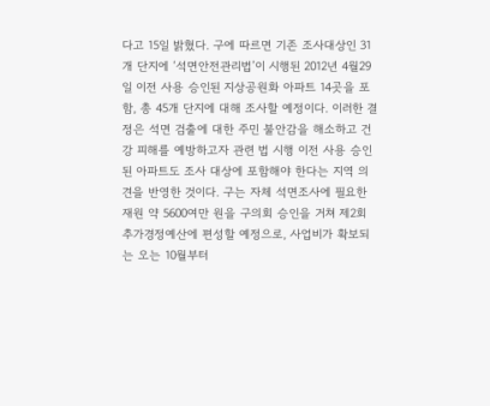다고 15일 밝혔다. 구에 따르면 기존 조사대상인 31개 단지에 ‘석면안전관리법’이 시행된 2012년 4월29일 이전 사용 승인된 지상공원화 아파트 14곳을 포함, 총 45개 단지에 대해 조사할 예정이다. 이러한 결정은 석면 검출에 대한 주민 불안감을 해소하고 건강 피해를 예방하고자 관련 법 시행 이전 사용 승인된 아파트도 조사 대상에 포함해야 한다는 지역 의견을 반영한 것이다. 구는 자체 석면조사에 필요한 재원 약 5600여만 원을 구의회 승인을 거쳐 제2회 추가경정예산에 편성할 예정으로, 사업비가 확보되는 오는 10월부터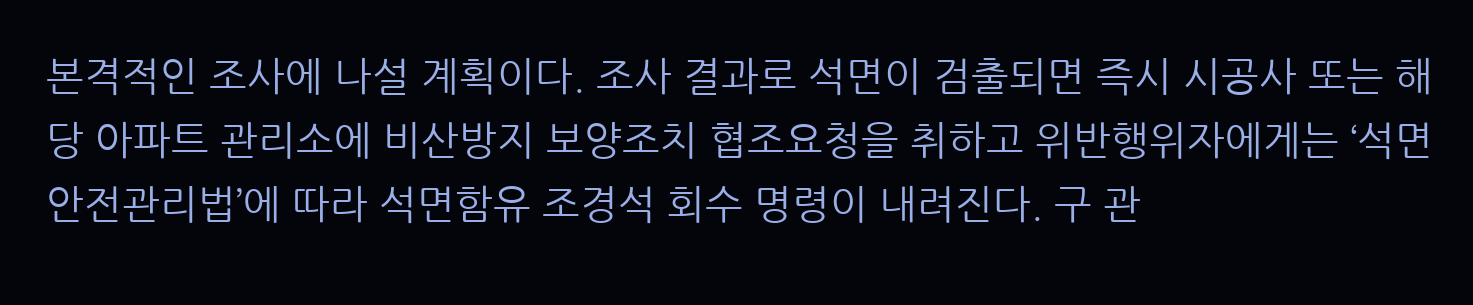본격적인 조사에 나설 계획이다. 조사 결과로 석면이 검출되면 즉시 시공사 또는 해당 아파트 관리소에 비산방지 보양조치 협조요청을 취하고 위반행위자에게는 ‘석면안전관리법’에 따라 석면함유 조경석 회수 명령이 내려진다. 구 관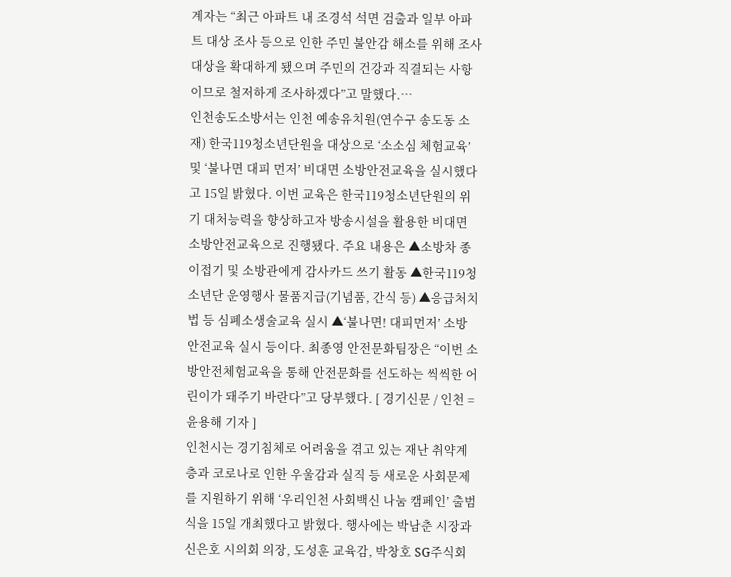계자는 “최근 아파트 내 조경석 석면 검출과 일부 아파트 대상 조사 등으로 인한 주민 불안감 해소를 위해 조사 대상을 확대하게 됐으며 주민의 건강과 직결되는 사항이므로 철저하게 조사하겠다”고 말했다.…
인천송도소방서는 인천 예송유치원(연수구 송도동 소재) 한국119청소년단원을 대상으로 ‘소소심 체험교육’ 및 ‘불나면 대피 먼저’ 비대면 소방안전교육을 실시했다고 15일 밝혔다. 이번 교육은 한국119청소년단원의 위기 대처능력을 향상하고자 방송시설을 활용한 비대면 소방안전교육으로 진행됐다. 주요 내용은 ▲소방차 종이접기 및 소방관에게 감사카드 쓰기 활동 ▲한국119청소년단 운영행사 물품지급(기념품, 간식 등) ▲응급처치법 등 심폐소생술교육 실시 ▲‘불나면! 대피먼저’ 소방안전교육 실시 등이다. 최종영 안전문화팀장은 “이번 소방안전체험교육을 통해 안전문화를 선도하는 씩씩한 어린이가 돼주기 바란다”고 당부했다. [ 경기신문 / 인천 = 윤용해 기자 ]
인천시는 경기침체로 어려움을 겪고 있는 재난 취약계층과 코로나로 인한 우울감과 실직 등 새로운 사회문제를 지원하기 위해 ‘우리인천 사회백신 나눔 캠페인’ 출범식을 15일 개최했다고 밝혔다. 행사에는 박남춘 시장과 신은호 시의회 의장, 도성훈 교육감, 박창호 SG주식회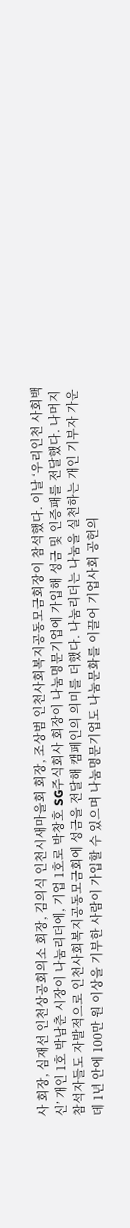사 회장, 심재선 인천상공회의소 회장, 김의식 인천시새마을회 회장, 조상범 인천사회복지공동모금회장이 참석했다. 이날 ‘우리인천 사회백신’ 개인 1호 박남춘 시장이 나눔리더에, 기업 1호로 박창호 SG주식회사 회장이 나눔명문기업에 가입해 성금 및 인증패를 전달했다. 나머지 참석자들도 자발적으로 인천사회복지공동모금회에 성금을 전달해 캠페인의 의미를 더했다. 나눔리더는 나눔을 실천하는 개인 기부자 가운데 1년 안에 100만 원 이상을 기부한 사람이 가입할 수 있으며 나눔명문기업도 나눔문화를 이끌어 기업사회 공헌의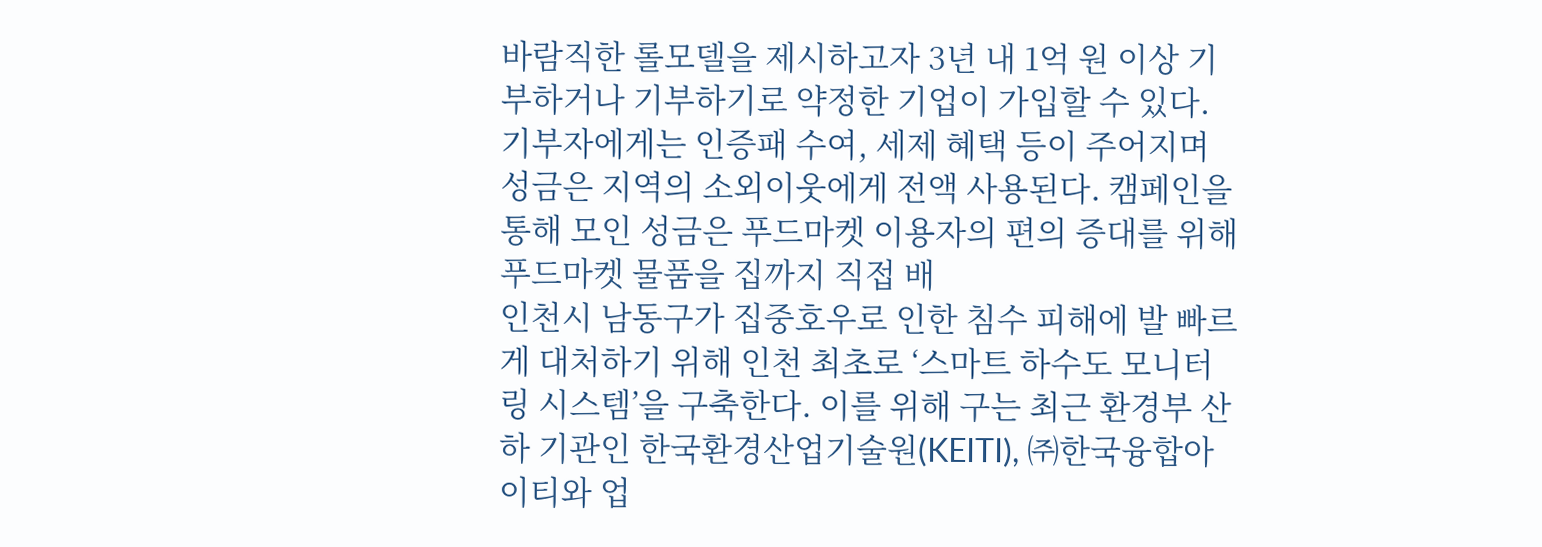바람직한 롤모델을 제시하고자 3년 내 1억 원 이상 기부하거나 기부하기로 약정한 기업이 가입할 수 있다. 기부자에게는 인증패 수여, 세제 혜택 등이 주어지며 성금은 지역의 소외이웃에게 전액 사용된다. 캠페인을 통해 모인 성금은 푸드마켓 이용자의 편의 증대를 위해 푸드마켓 물품을 집까지 직접 배
인천시 남동구가 집중호우로 인한 침수 피해에 발 빠르게 대처하기 위해 인천 최초로 ‘스마트 하수도 모니터링 시스템’을 구축한다. 이를 위해 구는 최근 환경부 산하 기관인 한국환경산업기술원(KEITI), ㈜한국융합아이티와 업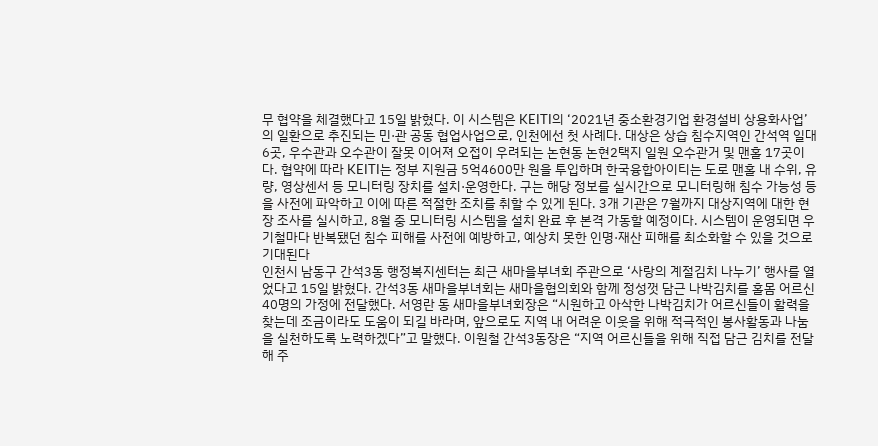무 협약을 체결했다고 15일 밝혔다. 이 시스템은 KEITI의 ‘2021년 중소환경기업 환경설비 상용화사업’의 일환으로 추진되는 민·관 공동 협업사업으로, 인천에선 첫 사례다. 대상은 상습 침수지역인 간석역 일대 6곳, 우수관과 오수관이 잘못 이어져 오접이 우려되는 논현동 논현2택지 일원 오수관거 및 맨홀 17곳이다. 협약에 따라 KEITI는 정부 지원금 5억4600만 원을 투입하며 한국융합아이티는 도로 맨홀 내 수위, 유량, 영상센서 등 모니터링 장치를 설치·운영한다. 구는 해당 정보를 실시간으로 모니터링해 침수 가능성 등을 사전에 파악하고 이에 따른 적절한 조치를 취할 수 있게 된다. 3개 기관은 7월까지 대상지역에 대한 현장 조사를 실시하고, 8월 중 모니터링 시스템을 설치 완료 후 본격 가동할 예정이다. 시스템이 운영되면 우기철마다 반복됐던 침수 피해를 사전에 예방하고, 예상치 못한 인명·재산 피해를 최소화할 수 있을 것으로 기대된다
인천시 남동구 간석3동 행정복지센터는 최근 새마을부녀회 주관으로 ‘사랑의 계절김치 나누기’ 행사를 열었다고 15일 밝혔다. 간석3동 새마을부녀회는 새마을협의회와 함께 정성껏 담근 나박김치를 홀몸 어르신 40명의 가정에 전달했다. 서영란 동 새마을부녀회장은 “시원하고 아삭한 나박김치가 어르신들이 활력을 찾는데 조금이라도 도움이 되길 바라며, 앞으로도 지역 내 어려운 이웃을 위해 적극적인 봉사활동과 나눔을 실천하도록 노력하겠다”고 말했다. 이원철 간석3동장은 “지역 어르신들을 위해 직접 담근 김치를 전달해 주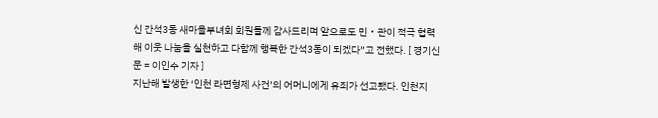신 간석3동 새마을부녀회 회원들께 감사드리며 앞으로도 민‧관이 적극 협력해 이웃 나눔을 실천하고 다함께 행복한 간석3동이 되겠다”고 전했다. [ 경기신문 = 이인수 기자 ]
지난해 발생한 ‘인천 라면형제 사건’의 어머니에게 유죄가 선고됐다. 인천지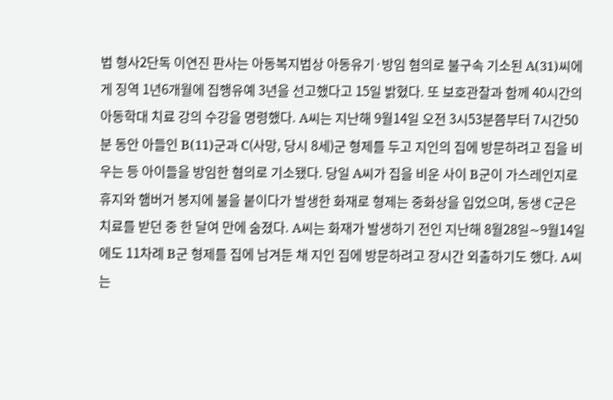법 형사2단독 이연진 판사는 아동복지법상 아동유기·방임 혐의로 불구속 기소된 A(31)씨에게 징역 1년6개월에 집행유예 3년을 선고했다고 15일 밝혔다. 또 보호관찰과 함께 40시간의 아동학대 치료 강의 수강을 명령했다. A씨는 지난해 9월14일 오전 3시53분쯤부터 7시간50분 동안 아들인 B(11)군과 C(사망, 당시 8세)군 형제를 두고 지인의 집에 방문하려고 집을 비우는 등 아이들을 방임한 혐의로 기소됐다. 당일 A씨가 집을 비운 사이 B군이 가스레인지로 휴지와 햄버거 봉지에 불을 붙이다가 발생한 화재로 형제는 중화상을 입었으며, 동생 C군은 치료를 받던 중 한 달여 만에 숨졌다. A씨는 화재가 발생하기 전인 지난해 8월28일∼9월14일에도 11차례 B군 형제를 집에 남겨둔 채 지인 집에 방문하려고 장시간 외출하기도 했다. A씨는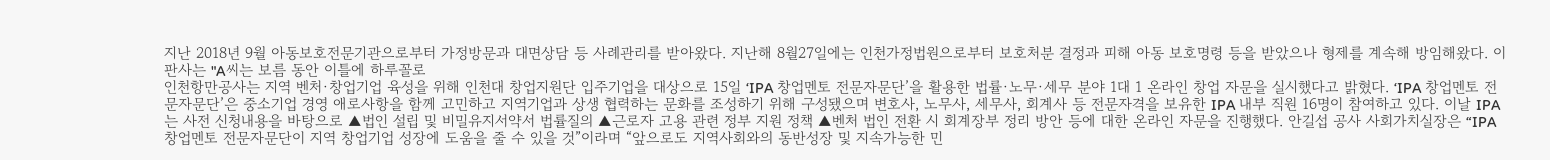지난 2018년 9월 아동보호전문기관으로부터 가정방문과 대면상담 등 사례관리를 받아왔다. 지난해 8월27일에는 인천가정법원으로부터 보호처분 결정과 피해 아동 보호명령 등을 받았으나 형제를 계속해 방임해왔다. 이 판사는 "A씨는 보름 동안 이틀에 하루꼴로
인천항만공사는 지역 벤처·창업기업 육성을 위해 인천대 창업지원단 입주기업을 대상으로 15일 ‘IPA 창업멘토 전문자문단’을 활용한 법률·노무·세무 분야 1대 1 온라인 창업 자문을 실시했다고 밝혔다. ‘IPA 창업멘토 전문자문단’은 중소기업 경영 애로사항을 함께 고민하고 지역기업과 상생 협력하는 문화를 조성하기 위해 구성됐으며 변호사, 노무사, 세무사, 회계사 등 전문자격을 보유한 IPA 내부 직원 16명이 참여하고 있다. 이날 IPA는 사전 신청내용을 바탕으로 ▲법인 설립 및 비밀유지서약서 법률질의 ▲근로자 고용 관련 정부 지원 정책 ▲벤처 법인 전환 시 회계장부 정리 방안 등에 대한 온라인 자문을 진행했다. 안길섭 공사 사회가치실장은 “IPA 창업멘토 전문자문단이 지역 창업기업 성장에 도움을 줄 수 있을 것”이라며 “앞으로도 지역사회와의 동반성장 및 지속가능한 민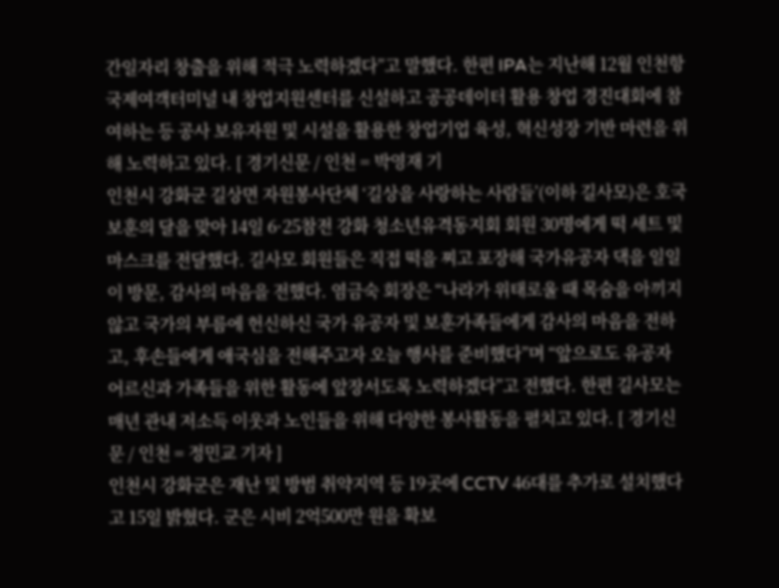간일자리 창출을 위해 적극 노력하겠다”고 말했다. 한편 IPA는 지난해 12월 인천항 국제여객터미널 내 창업지원센터를 신설하고 공공데이터 활용 창업 경진대회에 참여하는 등 공사 보유자원 및 시설을 활용한 창업기업 육성, 혁신성장 기반 마련을 위해 노력하고 있다. [ 경기신문 / 인천 = 박영재 기
인천시 강화군 길상면 자원봉사단체 ‘길상을 사랑하는 사람들’(이하 길사모)은 호국 보훈의 달을 맞아 14일 6·25참전 강화 청소년유격동지회 회원 30명에게 떡 세트 및 마스크를 전달했다. 길사모 회원들은 직접 떡을 찌고 포장해 국가유공자 댁을 일일이 방문, 감사의 마음을 전했다. 염금숙 회장은 “나라가 위태로울 때 목숨을 아끼지 않고 국가의 부름에 헌신하신 국가 유공자 및 보훈가족들에게 감사의 마음을 전하고, 후손들에게 애국심을 전해주고자 오늘 행사를 준비했다”며 “앞으로도 유공자 어르신과 가족들을 위한 활동에 앞장서도록 노력하겠다”고 전했다. 한편 길사모는 매년 관내 저소득 이웃과 노인들을 위해 다양한 봉사활동을 펼치고 있다. [ 경기신문 / 인천 = 정민교 기자 ]
인천시 강화군은 재난 및 방범 취약지역 등 19곳에 CCTV 46대를 추가로 설치했다고 15일 밝혔다. 군은 시비 2억500만 원을 확보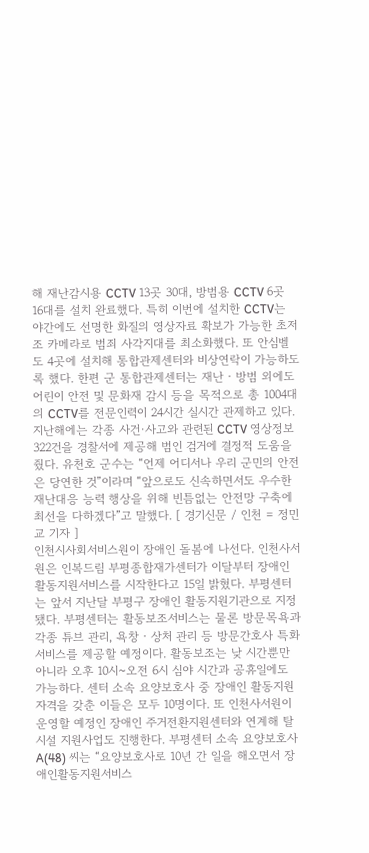해 재난감시용 CCTV 13곳 30대, 방범용 CCTV 6곳 16대를 설치 완료했다. 특히 이번에 설치한 CCTV는 야간에도 선명한 화질의 영상자료 확보가 가능한 초저조 카메라로 범죄 사각지대를 최소화했다. 또 안심벨도 4곳에 설치해 통합관제센터와 비상연락이 가능하도록 했다. 한편 군 통합관제센터는 재난‧방범 외에도 어린이 안전 및 문화재 감시 등을 목적으로 총 1004대의 CCTV를 전문인력이 24시간 실시간 관제하고 있다. 지난해에는 각종 사건·사고와 관련된 CCTV 영상정보 322건을 경찰서에 제공해 범인 검거에 결정적 도움을 줬다. 유천호 군수는 “언제 어디서나 우리 군민의 안전은 당연한 것”이라며 “앞으로도 신속하면서도 우수한 재난대응 능력 행상을 위해 빈틈없는 안전망 구축에 최선을 다하겠다”고 말했다. [ 경기신문 / 인천 = 정민교 기자 ]
인천시사회서비스원이 장애인 돌봄에 나선다. 인천사서원은 인복드림 부평종합재가센터가 이달부터 장애인 활동지원서비스를 시작한다고 15일 밝혔다. 부평센터는 앞서 지난달 부평구 장애인 활동지원기관으로 지정됐다. 부평센터는 활동보조서비스는 물론 방문목욕과 각종 튜브 관리, 욕창‧상처 관리 등 방문간호사 특화서비스를 제공할 예정이다. 활동보조는 낮 시간뿐만 아니라 오후 10시~오전 6시 심야 시간과 공휴일에도 가능하다. 센터 소속 요양보호사 중 장애인 활동지원 자격을 갖춘 이들은 모두 10명이다. 또 인천사서원이 운영할 예정인 장애인 주거전환지원센터와 연계해 탈시설 지원사업도 진행한다. 부평센터 소속 요양보호사 A(48) 씨는 “요양보호사로 10년 간 일을 해오면서 장애인활동지원서비스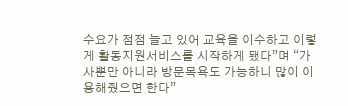수요가 점점 늘고 있어 교육을 이수하고 이렇게 활동지원서비스를 시작하게 됐다”며 “가사뿐만 아니라 방문목욕도 가능하니 많이 이용해줬으면 한다”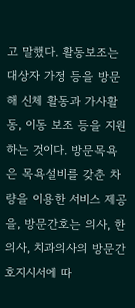고 말했다. 활동보조는 대상자 가정 등을 방문해 신체 활동과 가사활동, 이동 보조 등을 지원하는 것이다. 방문목욕은 목욕설비를 갖춘 차량을 이용한 서비스 제공을, 방문간호는 의사, 한의사, 치과의사의 방문간호지시서에 따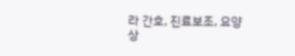라 간호, 진료보조, 요양 상